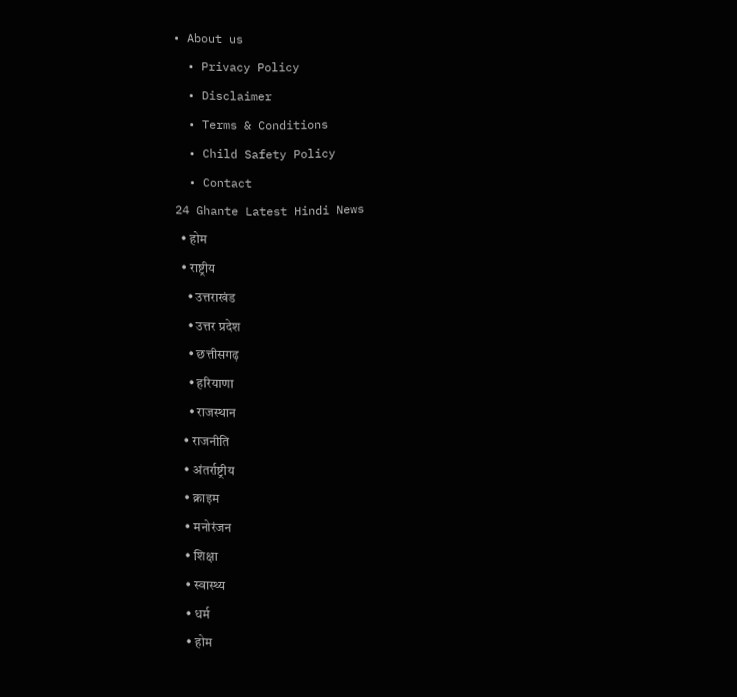• About us
  • Privacy Policy
  • Disclaimer
  • Terms & Conditions
  • Child Safety Policy
  • Contact
24 Ghante Latest Hindi News
  • होम
  • राष्ट्रीय
    • उत्तराखंड
    • उत्तर प्रदेश
    • छत्तीसगढ़
    • हरियाणा
    • राजस्थान
  • राजनीति
  • अंतर्राष्ट्रीय
  • क्राइम
  • मनोरंजन
  • शिक्षा
  • स्वास्थ्य
  • धर्म
  • होम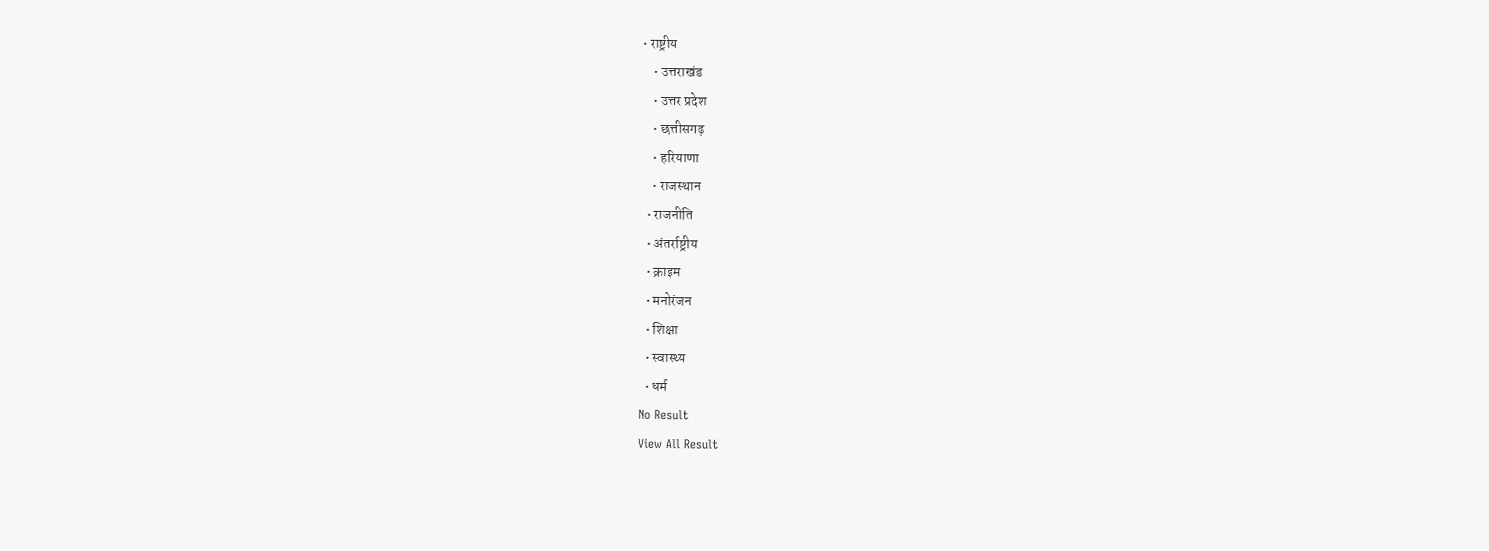• राष्ट्रीय
    • उत्तराखंड
    • उत्तर प्रदेश
    • छत्तीसगढ़
    • हरियाणा
    • राजस्थान
  • राजनीति
  • अंतर्राष्ट्रीय
  • क्राइम
  • मनोरंजन
  • शिक्षा
  • स्वास्थ्य
  • धर्म
No Result
View All Result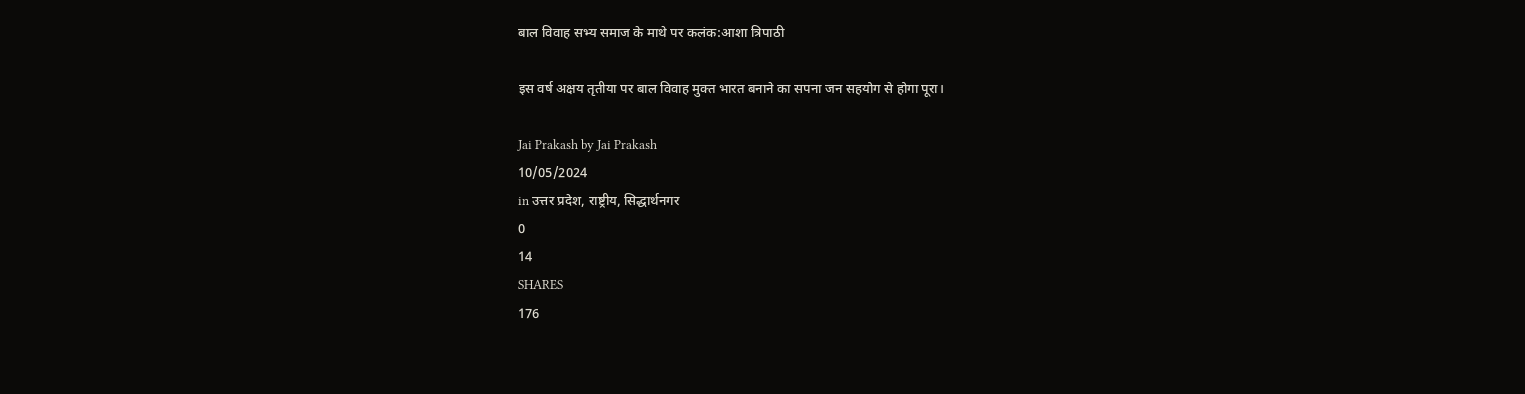बाल विवाह सभ्य समाज के माथे पर कलंक:आशा त्रिपाठी

इस वर्ष अक्षय तृतीया पर बाल विवाह मुक्त भारत बनाने का सपना जन सहयोग से होगा पूरा।

Jai Prakash by Jai Prakash
10/05/2024
in उत्तर प्रदेश, राष्ट्रीय, सिद्धार्थनगर
0
14
SHARES
176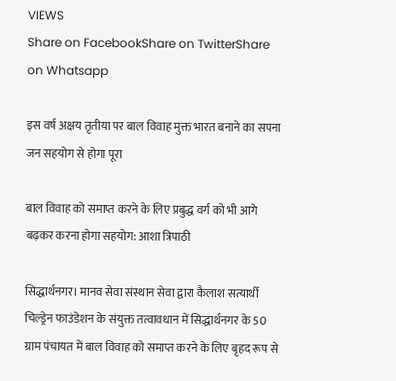VIEWS
Share on FacebookShare on TwitterShare on Whatsapp

इस वर्ष अक्षय तृतीया पर बाल विवाह मुक्त भारत बनाने का सपना जन सहयोग से होगा पूरा

बाल विवाह को समाप्त करने के लिए प्रबुद्ध वर्ग को भी आगे बढ़कर करना होगा सहयोग: आशा त्रिपाठी

सिद्धार्थनगर। मानव सेवा संस्थान सेवा द्वारा कैलाश सत्यार्थी चिल्ड्रेन फाउंडेशन के संयुक्त तत्वावधान में सिद्धार्थनगर के 50 ग्राम पंचायत में बाल विवाह को समाप्त करने के लिए बृहद रूप से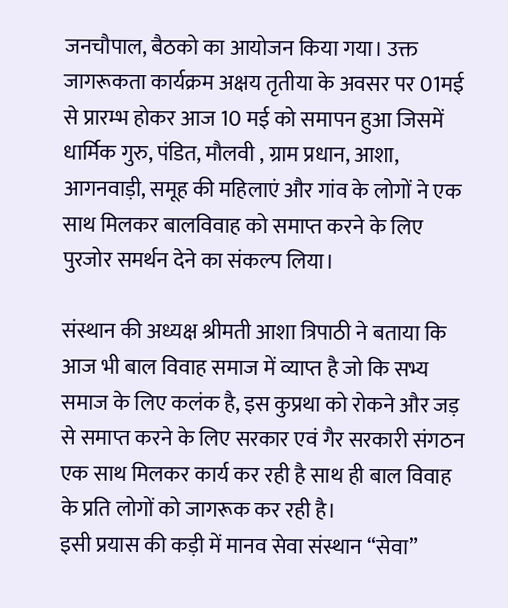जनचौपाल, बैठको का आयोजन किया गया। उक्त जागरूकता कार्यक्रम अक्षय तृतीया के अवसर पर 01मई से प्रारम्भ होकर आज 10 मई को समापन हुआ जिसमें धार्मिक गुरु, पंडित, मौलवी , ग्राम प्रधान, आशा, आगनवाड़ी, समूह की महिलाएं और गांव के लोगों ने एक साथ मिलकर बालविवाह को समाप्त करने के लिए पुरजोर समर्थन देने का संकल्प लिया।

संस्थान की अध्यक्ष श्रीमती आशा त्रिपाठी ने बताया कि आज भी बाल विवाह समाज में व्याप्त है जो कि सभ्य समाज के लिए कलंक है, इस कुप्रथा को रोकने और जड़ से समाप्त करने के लिए सरकार एवं गैर सरकारी संगठन एक साथ मिलकर कार्य कर रही है साथ ही बाल विवाह के प्रति लोगों को जागरूक कर रही है।
इसी प्रयास की कड़ी में मानव सेवा संस्थान “सेवा”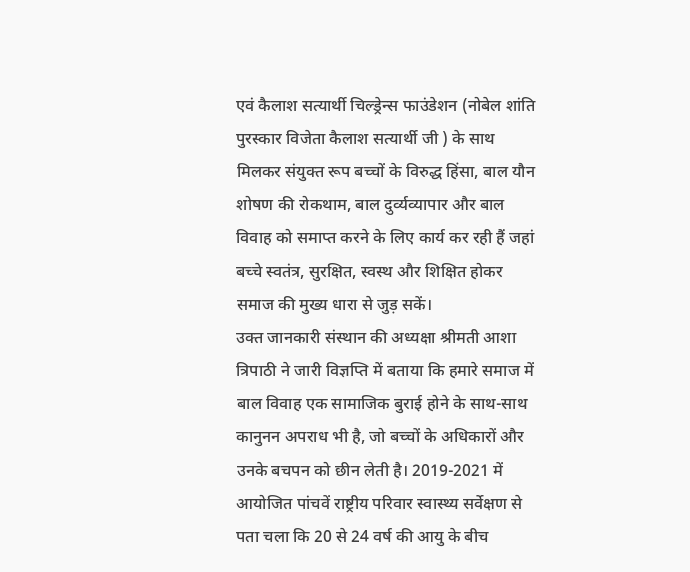एवं कैलाश सत्यार्थी चिल्ड्रेन्स फाउंडेशन (नोबेल शांति पुरस्कार विजेता कैलाश सत्यार्थी जी ) के साथ मिलकर संयुक्त रूप बच्चों के विरुद्ध हिंसा, बाल यौन शोषण की रोकथाम, बाल दुर्व्यव्यापार और बाल विवाह को समाप्त करने के लिए कार्य कर रही हैं जहां बच्चे स्वतंत्र, सुरक्षित, स्वस्थ और शिक्षित होकर समाज की मुख्य धारा से जुड़ सकें।
उक्त जानकारी संस्थान की अध्यक्षा श्रीमती आशा त्रिपाठी ने जारी विज्ञप्ति में बताया कि हमारे समाज में बाल विवाह एक सामाजिक बुराई होने के साथ-साथ कानुनन अपराध भी है, जो बच्चों के अधिकारों और उनके बचपन को छीन लेती है। 2019-2021 में आयोजित पांचवें राष्ट्रीय परिवार स्वास्थ्य सर्वेक्षण से पता चला कि 20 से 24 वर्ष की आयु के बीच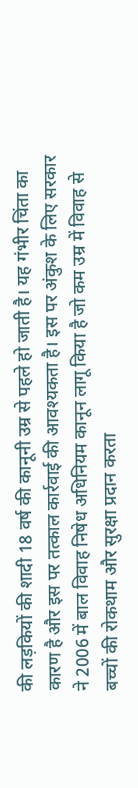की लड़कियों की शादी 18 वर्ष की कानूनी उम्र से पहले हो जाती है। यह गंभीर चिंता का कारण है और इस पर तत्काल कार्रवाई की आवश्यकता है। इस पर अंकुश के लिए सरकार ने 2006 में बाल विवाह निषेध अधिनियम कानून लागू किया है जो कम उम्र में विवाह से बच्चों की रोकथाम और सुरक्षा प्रदान करता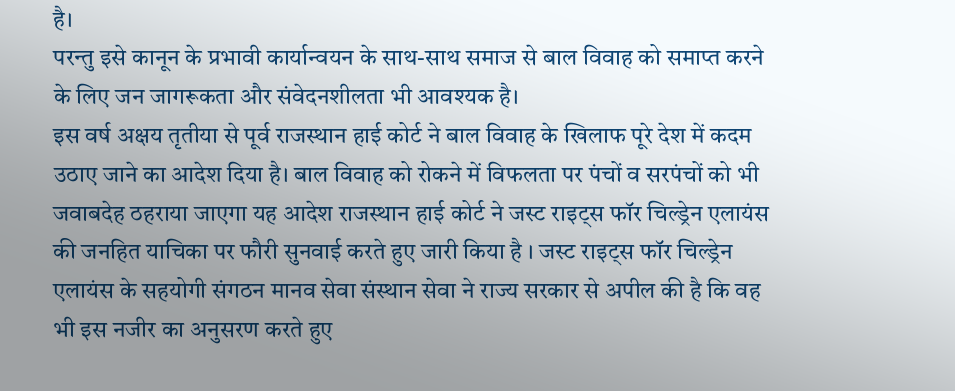है।
परन्तु इसे कानून के प्रभावी कार्यान्वयन के साथ-साथ समाज से बाल विवाह को समाप्त करने के लिए जन जागरूकता और संवेदनशीलता भी आवश्यक है।
इस वर्ष अक्षय तृतीया से पूर्व राजस्थान हाई कोर्ट ने बाल विवाह के खिलाफ पूरे देश में कदम उठाए जाने का आदेश दिया है। बाल विवाह को रोकने में विफलता पर पंचों व सरपंचों को भी जवाबदेह ठहराया जाएगा यह आदेश राजस्थान हाई कोर्ट ने जस्ट राइट्स फॉर चिल्ड्रेन एलायंस की जनहित याचिका पर फौरी सुनवाई करते हुए जारी किया है । जस्ट राइट्स फॉर चिल्ड्रेन एलायंस के सहयोगी संगठन मानव सेवा संस्थान सेवा ने राज्य सरकार से अपील की है कि वह भी इस नजीर का अनुसरण करते हुए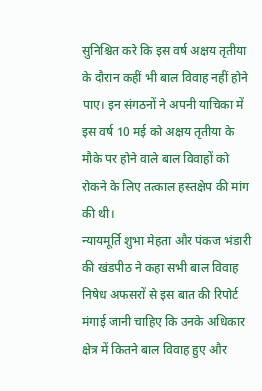सुनिश्चित करे कि इस वर्ष अक्षय तृतीया के दौरान कहीं भी बाल विवाह नहीं होने पाए। इन संगठनों ने अपनी याचिका में इस वर्ष 10 मई को अक्षय तृतीया के मौके पर होने वाले बाल विवाहों को रोकने के लिए तत्काल हस्तक्षेप की मांग की थी।
न्यायमूर्ति शुभा मेहता और पंकज भंडारी की खंडपीठ ने कहा सभी बाल विवाह निषेध अफसरों से इस बात की रिपोर्ट मंगाई जानी चाहिए कि उनके अधिकार क्षेत्र में कितने बाल विवाह हुए और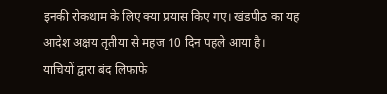इनकी रोकथाम के लिए क्या प्रयास किए गए। खंडपीठ का यह आदेश अक्षय तृतीया से महज 10 दिन पहले आया है।
याचियों द्वारा बंद लिफाफे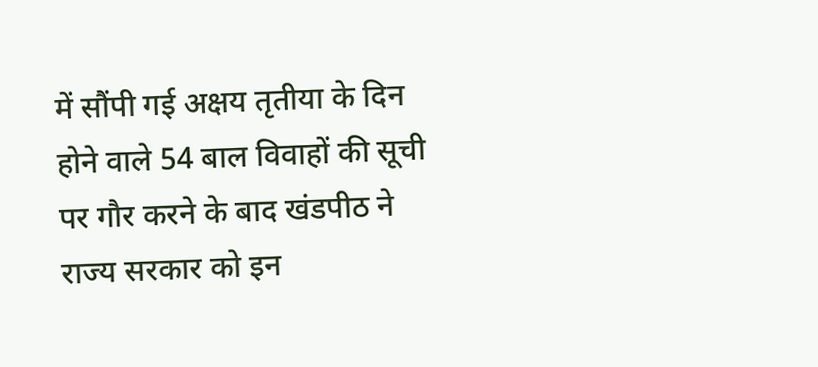में सौंपी गई अक्षय तृतीया के दिन होने वाले 54 बाल विवाहों की सूची पर गौर करने के बाद खंडपीठ ने राज्य सरकार को इन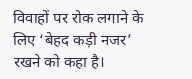विवाहों पर रोक लगाने के लिए ‘बेहद कड़ी नजर’ रखने को कहा है।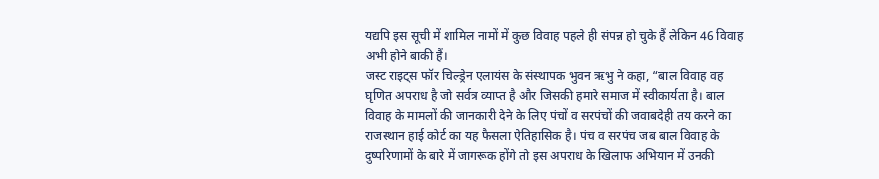यद्यपि इस सूची में शामिल नामों में कुछ विवाह पहले ही संपन्न हो चुके हैं लेकिन 46 विवाह अभी होने बाकी हैं।
जस्ट राइट्स फॉर चिल्ड्रेन एलायंस के संस्थापक भुवन ऋभु ने कहा, “बाल विवाह वह घृणित अपराध है जो सर्वत्र व्याप्त है और जिसकी हमारे समाज में स्वीकार्यता है। बाल विवाह के मामलों की जानकारी देने के लिए पंचों व सरपंचों की जवाबदेही तय करने का राजस्थान हाई कोर्ट का यह फैसला ऐतिहासिक है। पंच व सरपंच जब बाल विवाह के दुष्परिणामों के बारे में जागरूक होंगे तो इस अपराध के खिलाफ अभियान में उनकी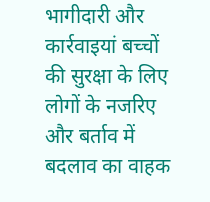भागीदारी और कार्रवाइयां बच्चों की सुरक्षा के लिए लोगों के नजरिए और बर्ताव में बदलाव का वाहक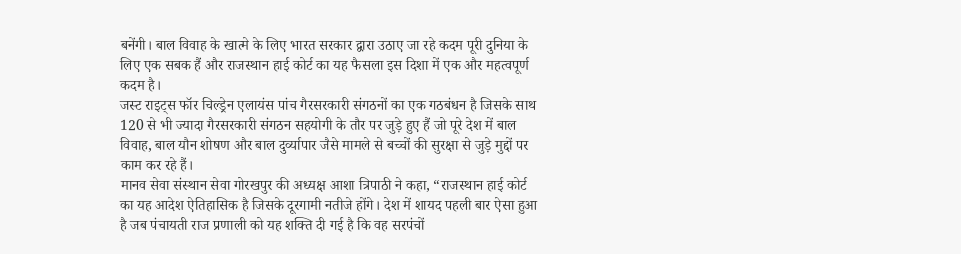बनेंगी। बाल विवाह के खात्मे के लिए भारत सरकार द्वारा उठाए जा रहे कदम पूरी दुनिया के लिए एक सबक हैं और राजस्थान हाई कोर्ट का यह फैसला इस दिशा में एक और महत्वपूर्ण कदम है।
जस्ट राइट्स फॉर चिल्ड्रेन एलायंस पांच गैरसरकारी संगठनों का एक गठबंधन है जिसके साथ 120 से भी ज्यादा गैरसरकारी संगठन सहयोगी के तौर पर जुड़े हुए हैं जो पूरे देश में बाल विवाह, बाल यौन शोषण और बाल दुर्व्यापार जैसे मामले से बच्चों की सुरक्षा से जुड़े मुद्दों पर काम कर रहे हैं।
मानव सेवा संस्थान सेवा गोरखपुर की अध्यक्ष आशा त्रिपाठी ने कहा, “राजस्थान हाई कोर्ट का यह आदेश ऐतिहासिक है जिसके दूरगामी नतीजे होंगे। देश में शायद पहली बार ऐसा हुआ है जब पंचायती राज प्रणाली को यह शक्ति दी गई है कि वह सरपंचों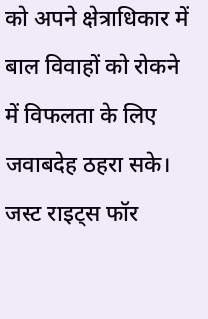को अपने क्षेत्राधिकार में बाल विवाहों को रोकने में विफलता के लिए जवाबदेह ठहरा सके। जस्ट राइट्स फॉर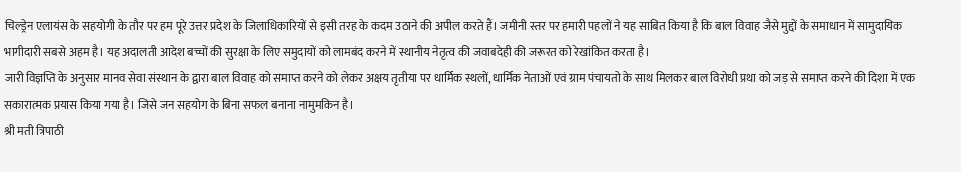चिल्ड्रेन एलायंस के सहयोगी के तौर पर हम पूरे उत्तर प्रदेश के जिलाधिकारियों से इसी तरह के कदम उठाने की अपील करते हैं। जमीनी स्तर पर हमारी पहलों ने यह साबित किया है कि बाल विवाह जैसे मुद्दों के समाधान में सामुदायिक भागीदारी सबसे अहम है। यह अदालती आदेश बच्चों की सुरक्षा के लिए समुदायों को लामबंद करने में स्थानीय नेतृत्व की जवाबदेही की जरूरत को रेखांकित करता है।
जारी विज्ञप्ति के अनुसार मानव सेवा संस्थान के द्वारा बाल विवाह को समाप्त करने को लेकर अक्षय तृतीया पर धार्मिक स्थलों, धार्मिक नेताओं एवं ग्राम पंचायतो के साथ मिलकर बाल विरोधी प्रथा को जड़ से समाप्त करने की दिशा में एक सकारात्मक प्रयास किया गया है। जिसे जन सहयोग के बिना सफल बनाना नामुमकिन है।
श्री मती त्रिपाठी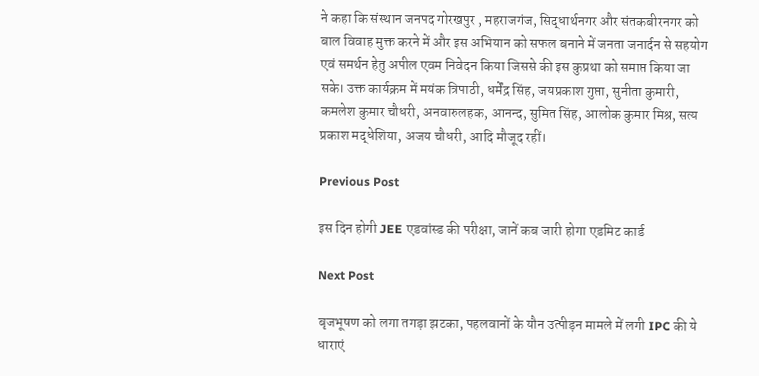ने कहा कि संस्थान जनपद गोरखपुर , महराजगंज, सिद्धार्थनगर और संतकबीरनगर को बाल विवाह मुक्त करने में और इस अभियान को सफल बनाने में जनता जनार्दन से सहयोग एवं समर्थन हेतु अपील एवम निवेदन किया जिससे की इस कुप्रथा को समाप्त किया जा सके। उक्त कार्यक्रम में मयंक त्रिपाठी, धर्मेंद्र सिंह, जयप्रकाश गुप्ता, सुनीता कुमारी, कमलेश कुमार चौधरी, अनवारुलहक, आनन्द, सुमित सिंह, आलोक कुमार मिश्र, सत्य प्रकाश मद्धेशिया, अजय चौधरी, आदि मौजूद रहीं।

Previous Post

इस दिन होगी JEE एडवांस्ड की परीक्षा, जानें कब जारी होगा एडमिट कार्ड

Next Post

बृजभूषण को लगा तगड़ा झटका, पहलवानों के यौन उत्पीड़न मामले में लगी IPC की ये धाराएं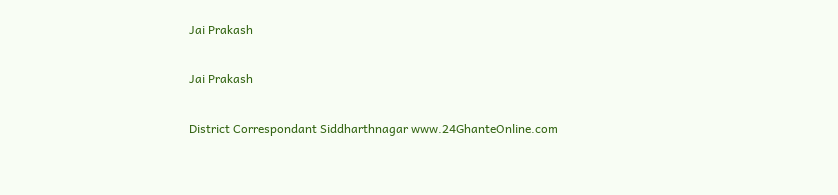Jai Prakash

Jai Prakash

District Correspondant Siddharthnagar www.24GhanteOnline.com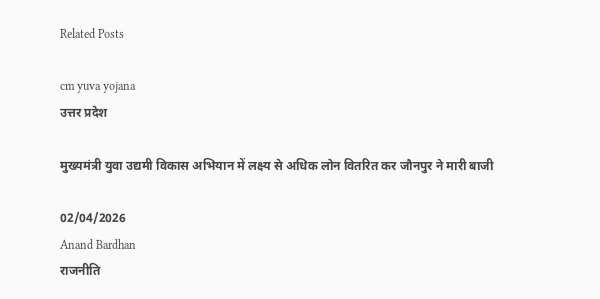Related Posts

cm yuva yojana
उत्तर प्रदेश

मुख्यमंत्री युवा उद्यमी विकास अभियान में लक्ष्य से अधिक लोन वितरित कर जौनपुर ने मारी बाजी

02/04/2026
Anand Bardhan
राजनीति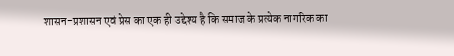शासन-प्रशासन एवं प्रेस का एक ही उद्देश्य है कि समाज के प्रत्येक नागरिक का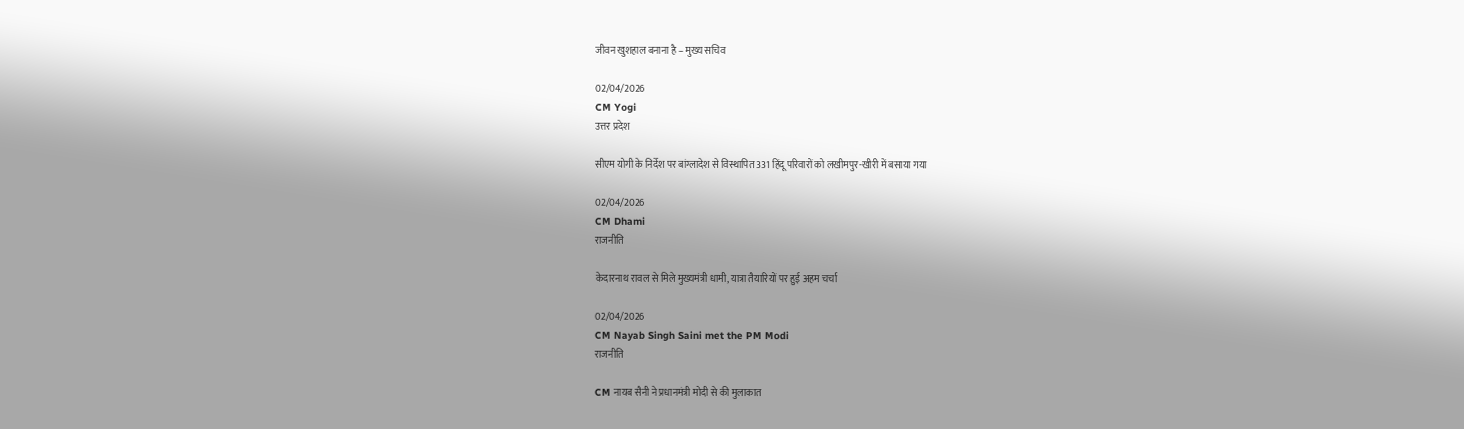जीवन खुशहाल बनाना है – मुख्य सचिव

02/04/2026
CM Yogi
उत्तर प्रदेश

सीएम योगी के निर्देश पर बांग्लादेश से विस्थापित 331 हिंदू परिवारों को लखीमपुर-खीरी में बसाया गया

02/04/2026
CM Dhami
राजनीति

केदारनाथ रावल से मिले मुख्यमंत्री धामी, यात्रा तैयारियों पर हुई अहम चर्चा

02/04/2026
CM Nayab Singh Saini met the PM Modi
राजनीति

CM नायब सैनी ने प्रधानमंत्री मोदी से की मुलाकात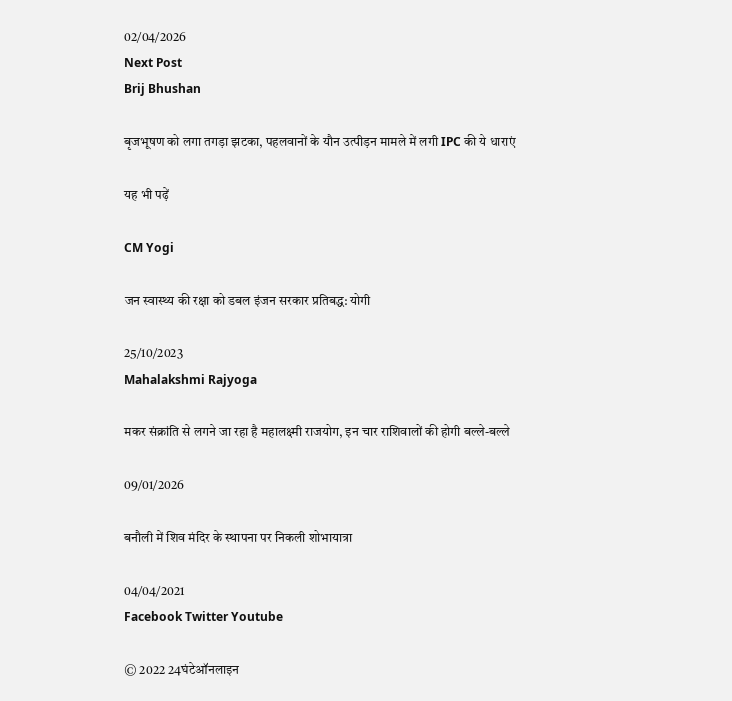02/04/2026
Next Post
Brij Bhushan

बृजभूषण को लगा तगड़ा झटका, पहलवानों के यौन उत्पीड़न मामले में लगी IPC की ये धाराएं

यह भी पढ़ें

CM Yogi

जन स्वास्थ्य की रक्षा को डबल इंजन सरकार प्रतिबद्ध: योगी

25/10/2023
Mahalakshmi Rajyoga

मकर संक्रांति से लगने जा रहा है महालक्ष्मी राजयोग, इन चार राशिवालों की होगी बल्ले-बल्ले

09/01/2026

बनौली में शिव मंदिर के स्थापना पर निकली शोभायात्रा

04/04/2021
Facebook Twitter Youtube

© 2022 24घंटेऑनलाइन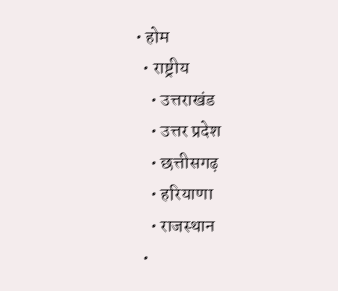• होम
  • राष्ट्रीय
    • उत्तराखंड
    • उत्तर प्रदेश
    • छत्तीसगढ़
    • हरियाणा
    • राजस्थान
  •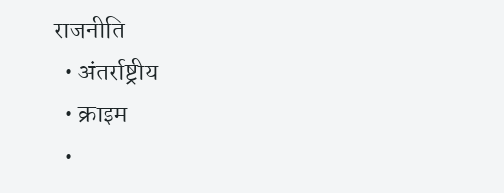राजनीति
  • अंतर्राष्ट्रीय
  • क्राइम
  •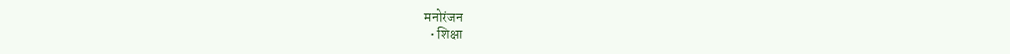मनोरंजन
  • शिक्षा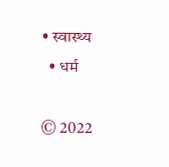• स्वास्थ्य
  • धर्म

© 2022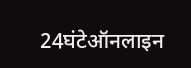24घंटेऑनलाइन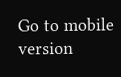Go to mobile version